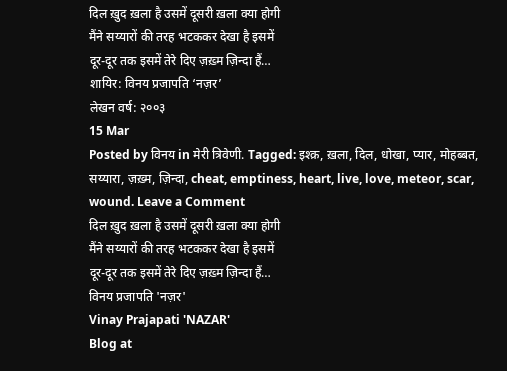दिल ख़ुद ख़ला है उसमें दूसरी ख़ला क्या होगी
मैंने सय्यारों की तरह भटककर देखा है इसमें
दूर-दूर तक इसमें तेरे दिए ज़ख़्म ज़िन्दा हैं…
शायिर: विनय प्रजापति ‘नज़र’
लेखन वर्ष: २००३
15 Mar
Posted by विनय in मेरी त्रिवेणी. Tagged: इश्क़, ख़ला, दिल, धोखा, प्यार, मोहब्बत, सय्यारा, ज़ख़्म, ज़िन्दा, cheat, emptiness, heart, live, love, meteor, scar, wound. Leave a Comment
दिल ख़ुद ख़ला है उसमें दूसरी ख़ला क्या होगी
मैंने सय्यारों की तरह भटककर देखा है इसमें
दूर-दूर तक इसमें तेरे दिए ज़ख़्म ज़िन्दा हैं…
विनय प्रजापति 'नज़र'
Vinay Prajapati 'NAZAR'
Blog at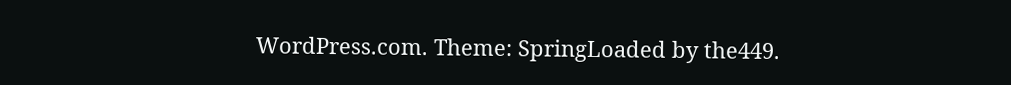WordPress.com. Theme: SpringLoaded by the449.